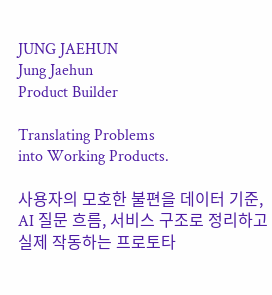JUNG JAEHUN
Jung Jaehun
Product Builder

Translating Problems
into Working Products.

사용자의 모호한 불편을 데이터 기준, AI 질문 흐름, 서비스 구조로 정리하고 실제 작동하는 프로토타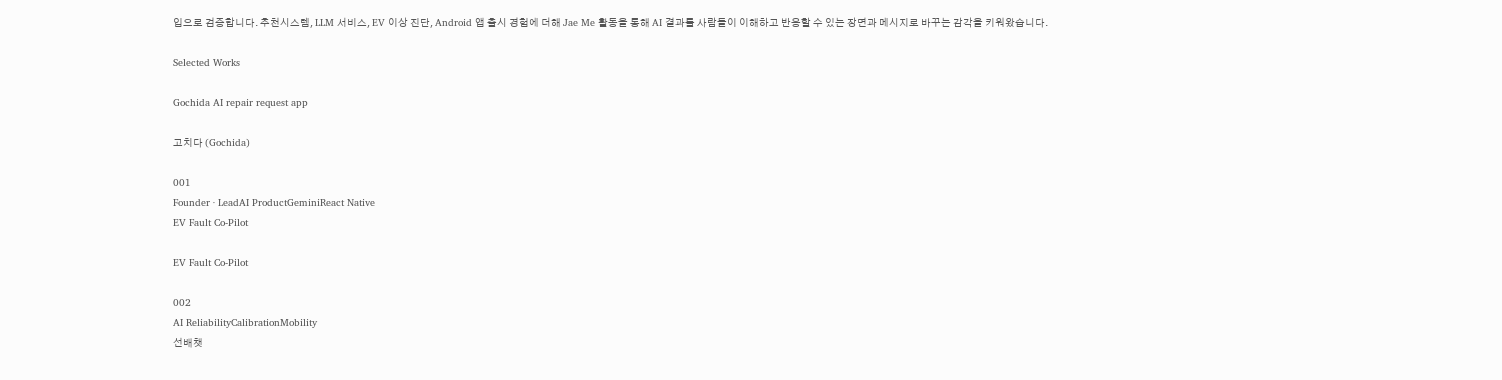입으로 검증합니다. 추천시스템, LLM 서비스, EV 이상 진단, Android 앱 출시 경험에 더해 Jae Me 활동을 통해 AI 결과를 사람들이 이해하고 반응할 수 있는 장면과 메시지로 바꾸는 감각을 키워왔습니다.

Selected Works

Gochida AI repair request app

고치다 (Gochida)

001
Founder · LeadAI ProductGeminiReact Native
EV Fault Co-Pilot

EV Fault Co-Pilot

002
AI ReliabilityCalibrationMobility
선배챗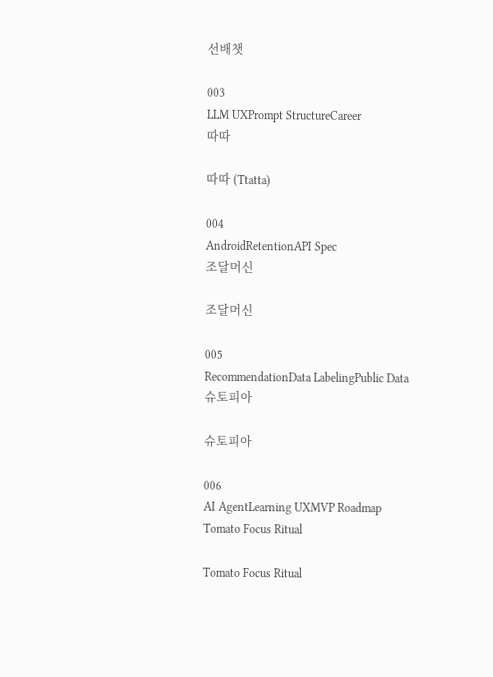선배챗

003
LLM UXPrompt StructureCareer
따따

따따 (Ttatta)

004
AndroidRetentionAPI Spec
조달머신

조달머신

005
RecommendationData LabelingPublic Data
슈토피아

슈토피아

006
AI AgentLearning UXMVP Roadmap
Tomato Focus Ritual

Tomato Focus Ritual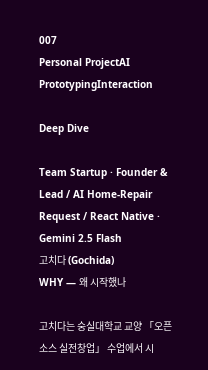007
Personal ProjectAI PrototypingInteraction

Deep Dive

Team Startup · Founder & Lead / AI Home-Repair Request / React Native · Gemini 2.5 Flash
고치다 (Gochida)
WHY — 왜 시작했나

고치다는 숭실대학교 교양 「오픈소스 실전창업」 수업에서 시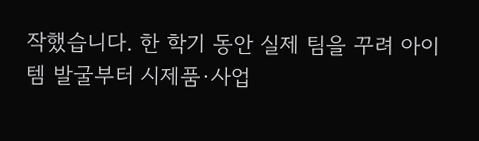작했습니다. 한 학기 동안 실제 팀을 꾸려 아이템 발굴부터 시제품·사업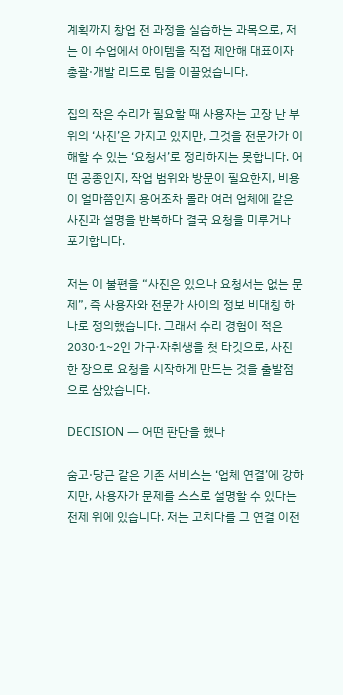계획까지 창업 전 과정을 실습하는 과목으로, 저는 이 수업에서 아이템을 직접 제안해 대표이자 총괄·개발 리드로 팀을 이끌었습니다.

집의 작은 수리가 필요할 때 사용자는 고장 난 부위의 ‘사진’은 가지고 있지만, 그것을 전문가가 이해할 수 있는 ‘요청서’로 정리하지는 못합니다. 어떤 공종인지, 작업 범위와 방문이 필요한지, 비용이 얼마쯤인지 용어조차 몰라 여러 업체에 같은 사진과 설명을 반복하다 결국 요청을 미루거나 포기합니다.

저는 이 불편을 “사진은 있으나 요청서는 없는 문제”, 즉 사용자와 전문가 사이의 정보 비대칭 하나로 정의했습니다. 그래서 수리 경험이 적은 2030·1~2인 가구·자취생을 첫 타깃으로, 사진 한 장으로 요청을 시작하게 만드는 것을 출발점으로 삼았습니다.

DECISION — 어떤 판단을 했나

숨고·당근 같은 기존 서비스는 ‘업체 연결’에 강하지만, 사용자가 문제를 스스로 설명할 수 있다는 전제 위에 있습니다. 저는 고치다를 그 연결 이전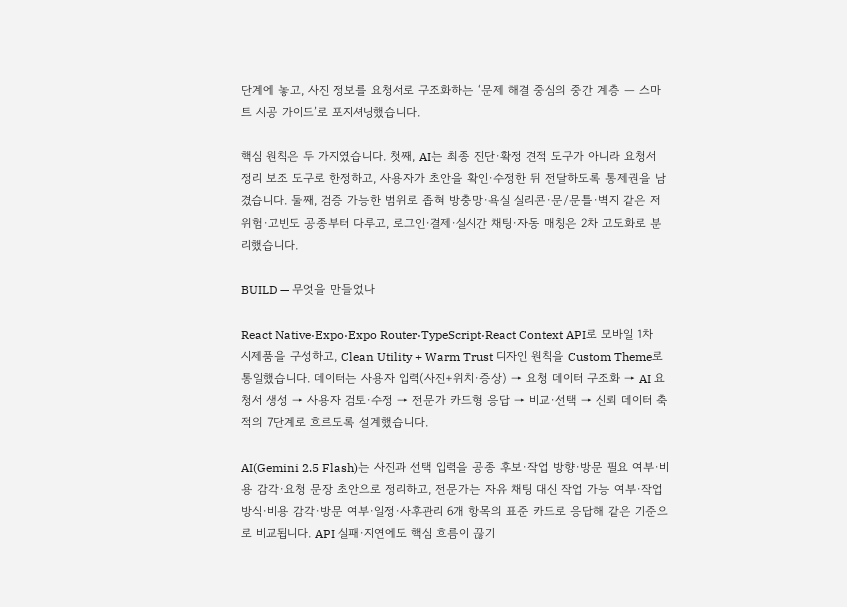단계에 놓고, 사진 정보를 요청서로 구조화하는 ‘문제 해결 중심의 중간 계층 — 스마트 시공 가이드’로 포지셔닝했습니다.

핵심 원칙은 두 가지였습니다. 첫째, AI는 최종 진단·확정 견적 도구가 아니라 요청서 정리 보조 도구로 한정하고, 사용자가 초안을 확인·수정한 뒤 전달하도록 통제권을 남겼습니다. 둘째, 검증 가능한 범위로 좁혀 방충망·욕실 실리콘·문/문틀·벽지 같은 저위험·고빈도 공종부터 다루고, 로그인·결제·실시간 채팅·자동 매칭은 2차 고도화로 분리했습니다.

BUILD — 무엇을 만들었나

React Native·Expo·Expo Router·TypeScript·React Context API로 모바일 1차 시제품을 구성하고, Clean Utility + Warm Trust 디자인 원칙을 Custom Theme로 통일했습니다. 데이터는 사용자 입력(사진+위치·증상) → 요청 데이터 구조화 → AI 요청서 생성 → 사용자 검토·수정 → 전문가 카드형 응답 → 비교·선택 → 신뢰 데이터 축적의 7단계로 흐르도록 설계했습니다.

AI(Gemini 2.5 Flash)는 사진과 선택 입력을 공종 후보·작업 방향·방문 필요 여부·비용 감각·요청 문장 초안으로 정리하고, 전문가는 자유 채팅 대신 작업 가능 여부·작업 방식·비용 감각·방문 여부·일정·사후관리 6개 항목의 표준 카드로 응답해 같은 기준으로 비교됩니다. API 실패·지연에도 핵심 흐름이 끊기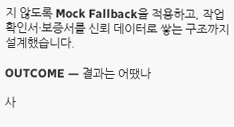지 않도록 Mock Fallback을 적용하고, 작업 확인서·보증서를 신뢰 데이터로 쌓는 구조까지 설계했습니다.

OUTCOME — 결과는 어땠나

사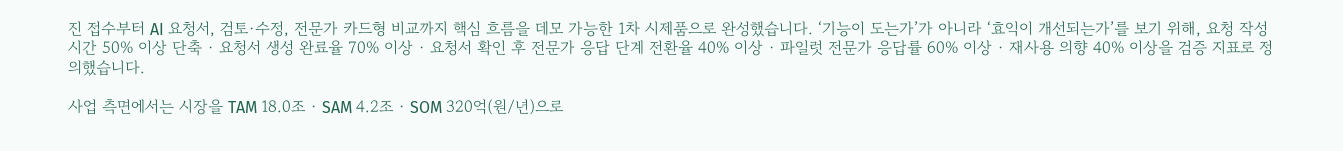진 접수부터 AI 요청서, 검토·수정, 전문가 카드형 비교까지 핵심 흐름을 데모 가능한 1차 시제품으로 완성했습니다. ‘기능이 도는가’가 아니라 ‘효익이 개선되는가’를 보기 위해, 요청 작성 시간 50% 이상 단축 · 요청서 생성 완료율 70% 이상 · 요청서 확인 후 전문가 응답 단계 전환율 40% 이상 · 파일럿 전문가 응답률 60% 이상 · 재사용 의향 40% 이상을 검증 지표로 정의했습니다.

사업 측면에서는 시장을 TAM 18.0조 · SAM 4.2조 · SOM 320억(원/년)으로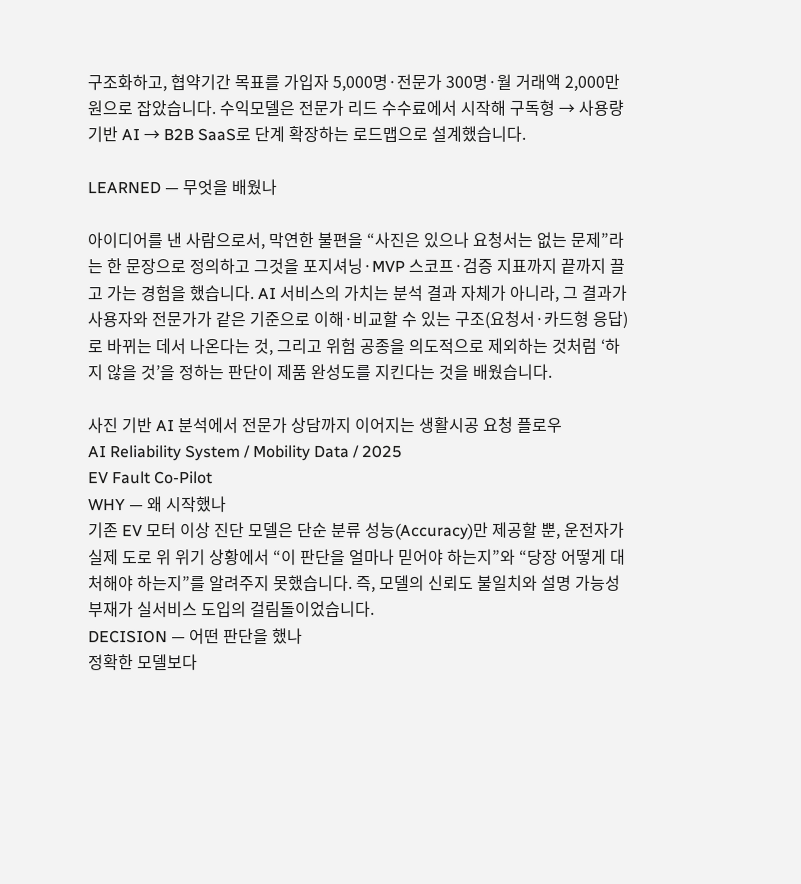구조화하고, 협약기간 목표를 가입자 5,000명·전문가 300명·월 거래액 2,000만 원으로 잡았습니다. 수익모델은 전문가 리드 수수료에서 시작해 구독형 → 사용량 기반 AI → B2B SaaS로 단계 확장하는 로드맵으로 설계했습니다.

LEARNED — 무엇을 배웠나

아이디어를 낸 사람으로서, 막연한 불편을 “사진은 있으나 요청서는 없는 문제”라는 한 문장으로 정의하고 그것을 포지셔닝·MVP 스코프·검증 지표까지 끝까지 끌고 가는 경험을 했습니다. AI 서비스의 가치는 분석 결과 자체가 아니라, 그 결과가 사용자와 전문가가 같은 기준으로 이해·비교할 수 있는 구조(요청서·카드형 응답)로 바뀌는 데서 나온다는 것, 그리고 위험 공종을 의도적으로 제외하는 것처럼 ‘하지 않을 것’을 정하는 판단이 제품 완성도를 지킨다는 것을 배웠습니다.

사진 기반 AI 분석에서 전문가 상담까지 이어지는 생활시공 요청 플로우
AI Reliability System / Mobility Data / 2025
EV Fault Co-Pilot
WHY — 왜 시작했나
기존 EV 모터 이상 진단 모델은 단순 분류 성능(Accuracy)만 제공할 뿐, 운전자가 실제 도로 위 위기 상황에서 “이 판단을 얼마나 믿어야 하는지”와 “당장 어떻게 대처해야 하는지”를 알려주지 못했습니다. 즉, 모델의 신뢰도 불일치와 설명 가능성 부재가 실서비스 도입의 걸림돌이었습니다.
DECISION — 어떤 판단을 했나
정확한 모델보다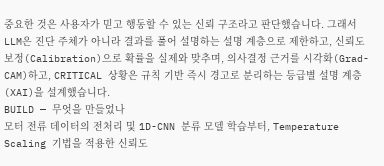중요한 것은 사용자가 믿고 행동할 수 있는 신뢰 구조라고 판단했습니다. 그래서 LLM은 진단 주체가 아니라 결과를 풀어 설명하는 설명 계층으로 제한하고, 신뢰도 보정(Calibration)으로 확률을 실제와 맞추며, 의사결정 근거를 시각화(Grad-CAM)하고, CRITICAL 상황은 규칙 기반 즉시 경고로 분리하는 등급별 설명 계층(XAI)을 설계했습니다.
BUILD — 무엇을 만들었나
모터 전류 데이터의 전처리 및 1D-CNN 분류 모델 학습부터, Temperature Scaling 기법을 적용한 신뢰도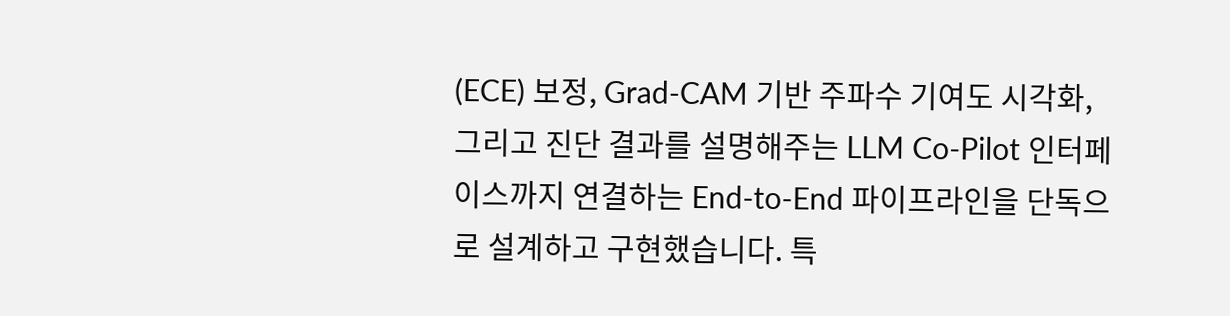(ECE) 보정, Grad-CAM 기반 주파수 기여도 시각화, 그리고 진단 결과를 설명해주는 LLM Co-Pilot 인터페이스까지 연결하는 End-to-End 파이프라인을 단독으로 설계하고 구현했습니다. 특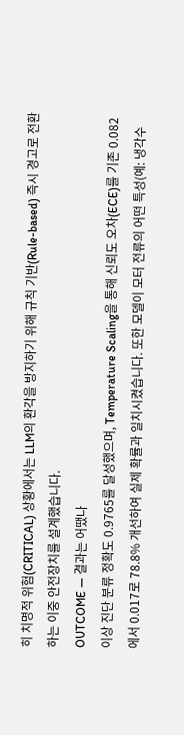히 치명적 위험(CRITICAL) 상황에서는 LLM의 환각을 방지하기 위해 규칙 기반(Rule-based) 즉시 경고로 전환하는 이중 안전장치를 설계했습니다.
OUTCOME — 결과는 어땠나
이상 진단 분류 정확도 0.9765를 달성했으며, Temperature Scaling을 통해 신뢰도 오차(ECE)를 기존 0.082에서 0.017로 78.8% 개선하여 실제 확률과 일치시켰습니다. 또한 모델이 모터 전류의 어떤 특성(예: 냉각수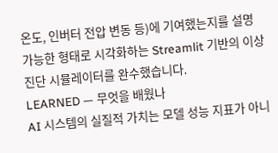온도, 인버터 전압 변동 등)에 기여했는지를 설명 가능한 형태로 시각화하는 Streamlit 기반의 이상 진단 시뮬레이터를 완수했습니다.
LEARNED — 무엇을 배웠나
AI 시스템의 실질적 가치는 모델 성능 지표가 아니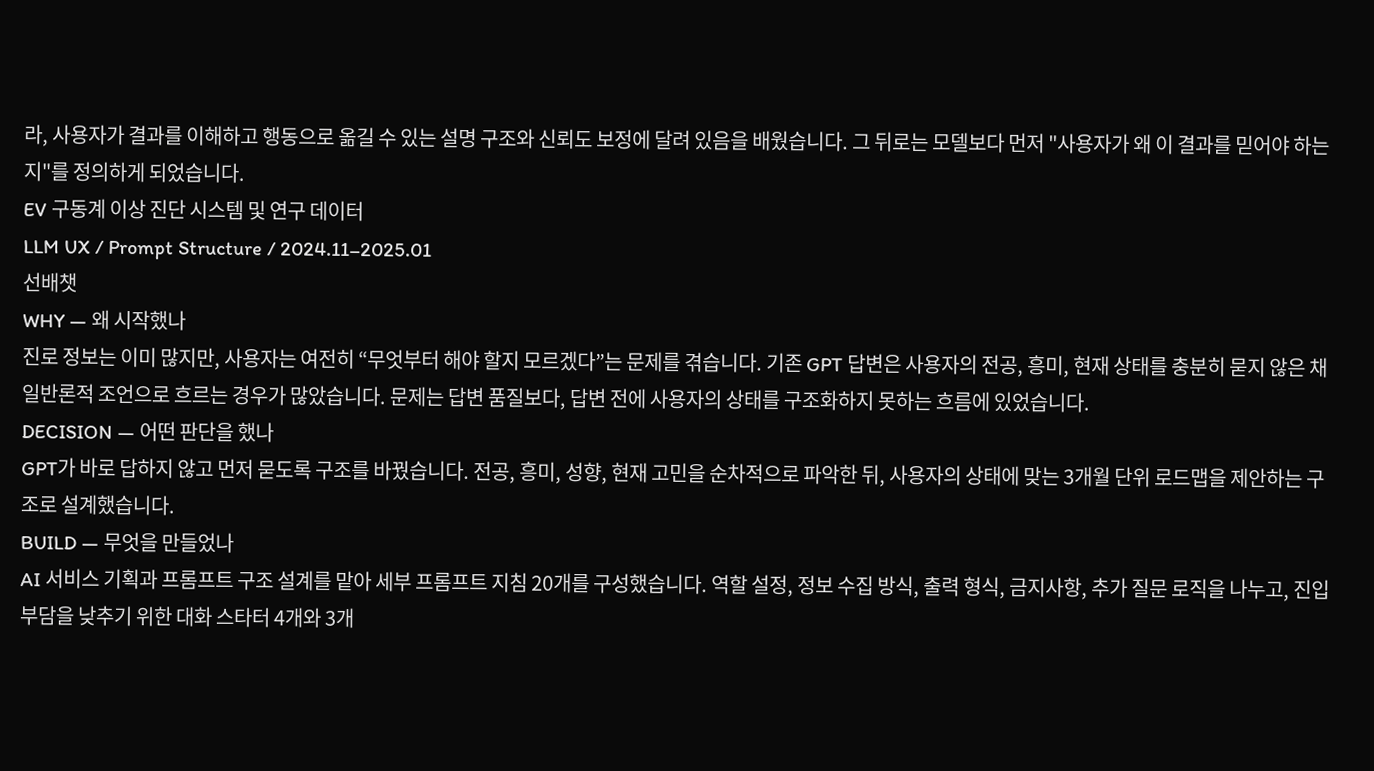라, 사용자가 결과를 이해하고 행동으로 옮길 수 있는 설명 구조와 신뢰도 보정에 달려 있음을 배웠습니다. 그 뒤로는 모델보다 먼저 "사용자가 왜 이 결과를 믿어야 하는지"를 정의하게 되었습니다.
EV 구동계 이상 진단 시스템 및 연구 데이터
LLM UX / Prompt Structure / 2024.11–2025.01
선배챗
WHY — 왜 시작했나
진로 정보는 이미 많지만, 사용자는 여전히 “무엇부터 해야 할지 모르겠다”는 문제를 겪습니다. 기존 GPT 답변은 사용자의 전공, 흥미, 현재 상태를 충분히 묻지 않은 채 일반론적 조언으로 흐르는 경우가 많았습니다. 문제는 답변 품질보다, 답변 전에 사용자의 상태를 구조화하지 못하는 흐름에 있었습니다.
DECISION — 어떤 판단을 했나
GPT가 바로 답하지 않고 먼저 묻도록 구조를 바꿨습니다. 전공, 흥미, 성향, 현재 고민을 순차적으로 파악한 뒤, 사용자의 상태에 맞는 3개월 단위 로드맵을 제안하는 구조로 설계했습니다.
BUILD — 무엇을 만들었나
AI 서비스 기획과 프롬프트 구조 설계를 맡아 세부 프롬프트 지침 20개를 구성했습니다. 역할 설정, 정보 수집 방식, 출력 형식, 금지사항, 추가 질문 로직을 나누고, 진입 부담을 낮추기 위한 대화 스타터 4개와 3개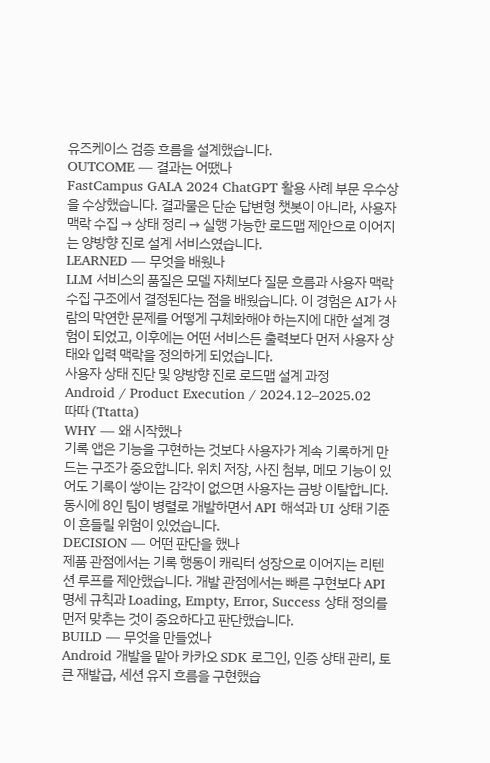유즈케이스 검증 흐름을 설계했습니다.
OUTCOME — 결과는 어땠나
FastCampus GALA 2024 ChatGPT 활용 사례 부문 우수상을 수상했습니다. 결과물은 단순 답변형 챗봇이 아니라, 사용자 맥락 수집 → 상태 정리 → 실행 가능한 로드맵 제안으로 이어지는 양방향 진로 설계 서비스였습니다.
LEARNED — 무엇을 배웠나
LLM 서비스의 품질은 모델 자체보다 질문 흐름과 사용자 맥락 수집 구조에서 결정된다는 점을 배웠습니다. 이 경험은 AI가 사람의 막연한 문제를 어떻게 구체화해야 하는지에 대한 설계 경험이 되었고, 이후에는 어떤 서비스든 출력보다 먼저 사용자 상태와 입력 맥락을 정의하게 되었습니다.
사용자 상태 진단 및 양방향 진로 로드맵 설계 과정
Android / Product Execution / 2024.12–2025.02
따따 (Ttatta)
WHY — 왜 시작했나
기록 앱은 기능을 구현하는 것보다 사용자가 계속 기록하게 만드는 구조가 중요합니다. 위치 저장, 사진 첨부, 메모 기능이 있어도 기록이 쌓이는 감각이 없으면 사용자는 금방 이탈합니다. 동시에 8인 팀이 병렬로 개발하면서 API 해석과 UI 상태 기준이 흔들릴 위험이 있었습니다.
DECISION — 어떤 판단을 했나
제품 관점에서는 기록 행동이 캐릭터 성장으로 이어지는 리텐션 루프를 제안했습니다. 개발 관점에서는 빠른 구현보다 API 명세 규칙과 Loading, Empty, Error, Success 상태 정의를 먼저 맞추는 것이 중요하다고 판단했습니다.
BUILD — 무엇을 만들었나
Android 개발을 맡아 카카오 SDK 로그인, 인증 상태 관리, 토큰 재발급, 세션 유지 흐름을 구현했습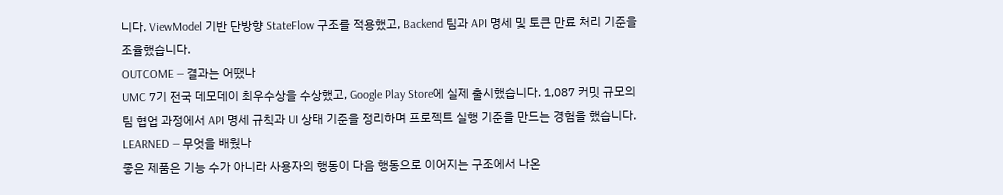니다. ViewModel 기반 단방향 StateFlow 구조를 적용했고, Backend 팀과 API 명세 및 토큰 만료 처리 기준을 조율했습니다.
OUTCOME — 결과는 어땠나
UMC 7기 전국 데모데이 최우수상을 수상했고, Google Play Store에 실제 출시했습니다. 1,087 커밋 규모의 팀 협업 과정에서 API 명세 규칙과 UI 상태 기준을 정리하며 프로젝트 실행 기준을 만드는 경험을 했습니다.
LEARNED — 무엇을 배웠나
좋은 제품은 기능 수가 아니라 사용자의 행동이 다음 행동으로 이어지는 구조에서 나온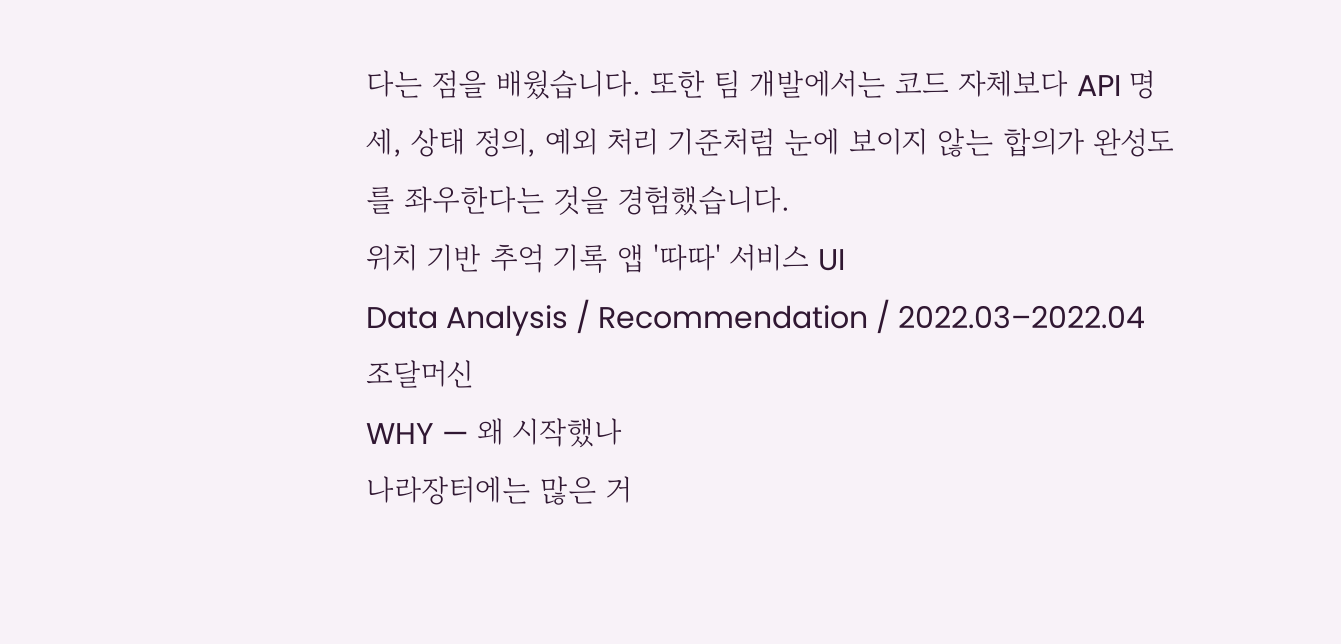다는 점을 배웠습니다. 또한 팀 개발에서는 코드 자체보다 API 명세, 상태 정의, 예외 처리 기준처럼 눈에 보이지 않는 합의가 완성도를 좌우한다는 것을 경험했습니다.
위치 기반 추억 기록 앱 '따따' 서비스 UI
Data Analysis / Recommendation / 2022.03–2022.04
조달머신
WHY — 왜 시작했나
나라장터에는 많은 거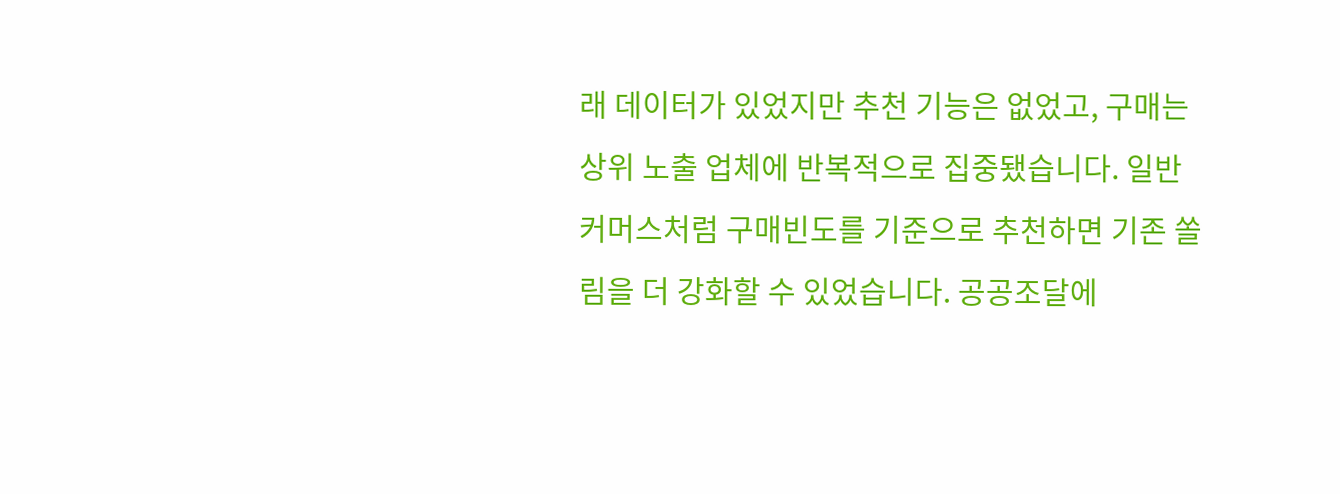래 데이터가 있었지만 추천 기능은 없었고, 구매는 상위 노출 업체에 반복적으로 집중됐습니다. 일반 커머스처럼 구매빈도를 기준으로 추천하면 기존 쏠림을 더 강화할 수 있었습니다. 공공조달에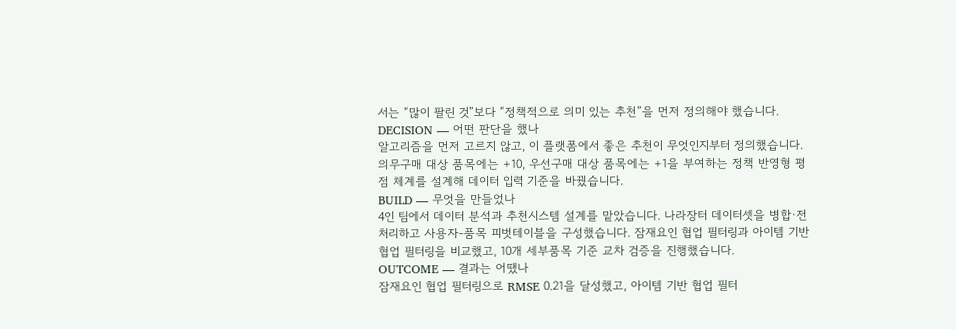서는 “많이 팔린 것”보다 “정책적으로 의미 있는 추천”을 먼저 정의해야 했습니다.
DECISION — 어떤 판단을 했나
알고리즘을 먼저 고르지 않고, 이 플랫폼에서 좋은 추천이 무엇인지부터 정의했습니다. 의무구매 대상 품목에는 +10, 우선구매 대상 품목에는 +1을 부여하는 정책 반영형 평점 체계를 설계해 데이터 입력 기준을 바꿨습니다.
BUILD — 무엇을 만들었나
4인 팀에서 데이터 분석과 추천시스템 설계를 맡았습니다. 나라장터 데이터셋을 병합·전처리하고 사용자-품목 피벗테이블을 구성했습니다. 잠재요인 협업 필터링과 아이템 기반 협업 필터링을 비교했고, 10개 세부품목 기준 교차 검증을 진행했습니다.
OUTCOME — 결과는 어땠나
잠재요인 협업 필터링으로 RMSE 0.21을 달성했고, 아이템 기반 협업 필터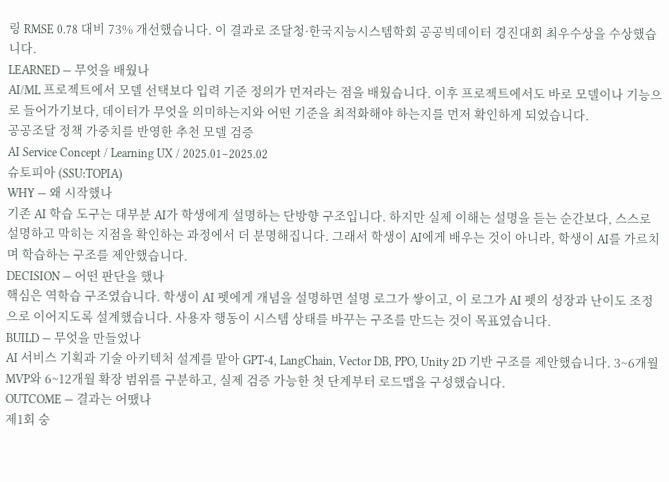링 RMSE 0.78 대비 73% 개선했습니다. 이 결과로 조달청·한국지능시스템학회 공공빅데이터 경진대회 최우수상을 수상했습니다.
LEARNED — 무엇을 배웠나
AI/ML 프로젝트에서 모델 선택보다 입력 기준 정의가 먼저라는 점을 배웠습니다. 이후 프로젝트에서도 바로 모델이나 기능으로 들어가기보다, 데이터가 무엇을 의미하는지와 어떤 기준을 최적화해야 하는지를 먼저 확인하게 되었습니다.
공공조달 정책 가중치를 반영한 추천 모델 검증
AI Service Concept / Learning UX / 2025.01–2025.02
슈토피아 (SSU:TOPIA)
WHY — 왜 시작했나
기존 AI 학습 도구는 대부분 AI가 학생에게 설명하는 단방향 구조입니다. 하지만 실제 이해는 설명을 듣는 순간보다, 스스로 설명하고 막히는 지점을 확인하는 과정에서 더 분명해집니다. 그래서 학생이 AI에게 배우는 것이 아니라, 학생이 AI를 가르치며 학습하는 구조를 제안했습니다.
DECISION — 어떤 판단을 했나
핵심은 역학습 구조였습니다. 학생이 AI 펫에게 개념을 설명하면 설명 로그가 쌓이고, 이 로그가 AI 펫의 성장과 난이도 조정으로 이어지도록 설계했습니다. 사용자 행동이 시스템 상태를 바꾸는 구조를 만드는 것이 목표였습니다.
BUILD — 무엇을 만들었나
AI 서비스 기획과 기술 아키텍처 설계를 맡아 GPT-4, LangChain, Vector DB, PPO, Unity 2D 기반 구조를 제안했습니다. 3~6개월 MVP와 6~12개월 확장 범위를 구분하고, 실제 검증 가능한 첫 단계부터 로드맵을 구성했습니다.
OUTCOME — 결과는 어땠나
제1회 숭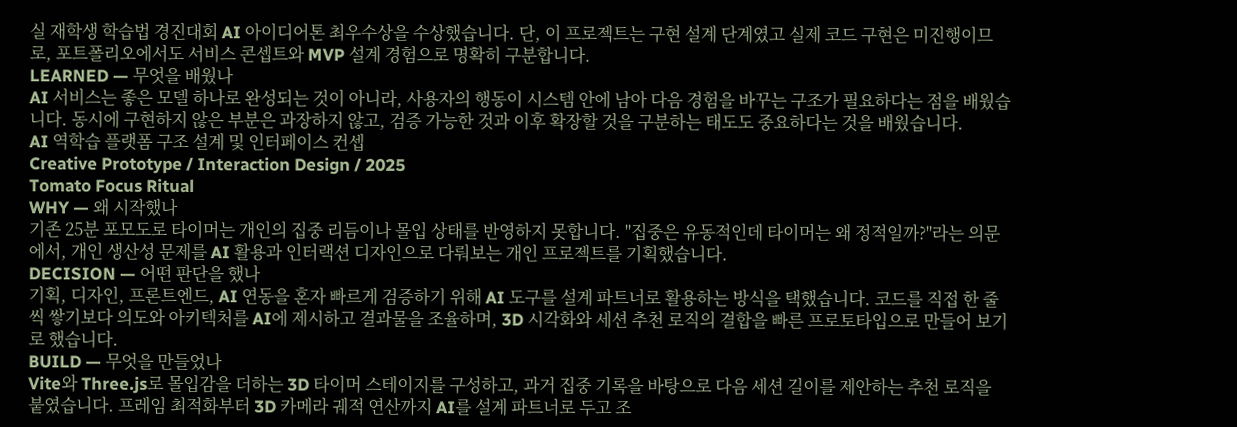실 재학생 학습법 경진대회 AI 아이디어톤 최우수상을 수상했습니다. 단, 이 프로젝트는 구현 설계 단계였고 실제 코드 구현은 미진행이므로, 포트폴리오에서도 서비스 콘셉트와 MVP 설계 경험으로 명확히 구분합니다.
LEARNED — 무엇을 배웠나
AI 서비스는 좋은 모델 하나로 완성되는 것이 아니라, 사용자의 행동이 시스템 안에 남아 다음 경험을 바꾸는 구조가 필요하다는 점을 배웠습니다. 동시에 구현하지 않은 부분은 과장하지 않고, 검증 가능한 것과 이후 확장할 것을 구분하는 태도도 중요하다는 것을 배웠습니다.
AI 역학습 플랫폼 구조 설계 및 인터페이스 컨셉
Creative Prototype / Interaction Design / 2025
Tomato Focus Ritual
WHY — 왜 시작했나
기존 25분 포모도로 타이머는 개인의 집중 리듬이나 몰입 상태를 반영하지 못합니다. "집중은 유동적인데 타이머는 왜 정적일까?"라는 의문에서, 개인 생산성 문제를 AI 활용과 인터랙션 디자인으로 다뤄보는 개인 프로젝트를 기획했습니다.
DECISION — 어떤 판단을 했나
기획, 디자인, 프론트엔드, AI 연동을 혼자 빠르게 검증하기 위해 AI 도구를 설계 파트너로 활용하는 방식을 택했습니다. 코드를 직접 한 줄씩 쌓기보다 의도와 아키텍처를 AI에 제시하고 결과물을 조율하며, 3D 시각화와 세션 추천 로직의 결합을 빠른 프로토타입으로 만들어 보기로 했습니다.
BUILD — 무엇을 만들었나
Vite와 Three.js로 몰입감을 더하는 3D 타이머 스테이지를 구성하고, 과거 집중 기록을 바탕으로 다음 세션 길이를 제안하는 추천 로직을 붙였습니다. 프레임 최적화부터 3D 카메라 궤적 연산까지 AI를 설계 파트너로 두고 조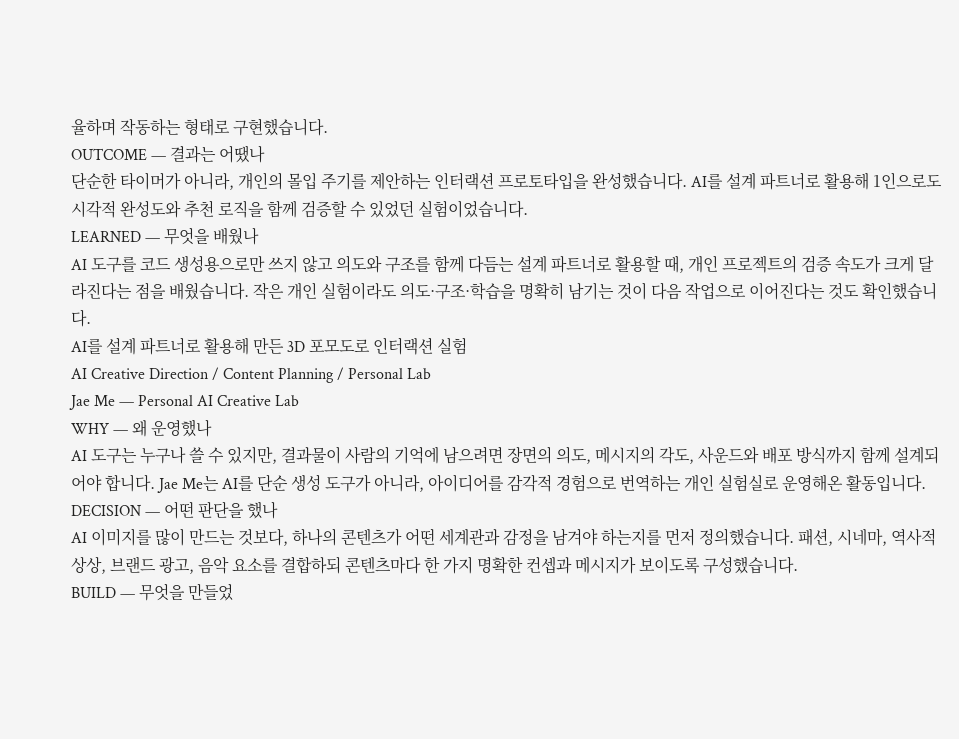율하며 작동하는 형태로 구현했습니다.
OUTCOME — 결과는 어땠나
단순한 타이머가 아니라, 개인의 몰입 주기를 제안하는 인터랙션 프로토타입을 완성했습니다. AI를 설계 파트너로 활용해 1인으로도 시각적 완성도와 추천 로직을 함께 검증할 수 있었던 실험이었습니다.
LEARNED — 무엇을 배웠나
AI 도구를 코드 생성용으로만 쓰지 않고 의도와 구조를 함께 다듬는 설계 파트너로 활용할 때, 개인 프로젝트의 검증 속도가 크게 달라진다는 점을 배웠습니다. 작은 개인 실험이라도 의도·구조·학습을 명확히 남기는 것이 다음 작업으로 이어진다는 것도 확인했습니다.
AI를 설계 파트너로 활용해 만든 3D 포모도로 인터랙션 실험
AI Creative Direction / Content Planning / Personal Lab
Jae Me — Personal AI Creative Lab
WHY — 왜 운영했나
AI 도구는 누구나 쓸 수 있지만, 결과물이 사람의 기억에 남으려면 장면의 의도, 메시지의 각도, 사운드와 배포 방식까지 함께 설계되어야 합니다. Jae Me는 AI를 단순 생성 도구가 아니라, 아이디어를 감각적 경험으로 번역하는 개인 실험실로 운영해온 활동입니다.
DECISION — 어떤 판단을 했나
AI 이미지를 많이 만드는 것보다, 하나의 콘텐츠가 어떤 세계관과 감정을 남겨야 하는지를 먼저 정의했습니다. 패션, 시네마, 역사적 상상, 브랜드 광고, 음악 요소를 결합하되 콘텐츠마다 한 가지 명확한 컨셉과 메시지가 보이도록 구성했습니다.
BUILD — 무엇을 만들었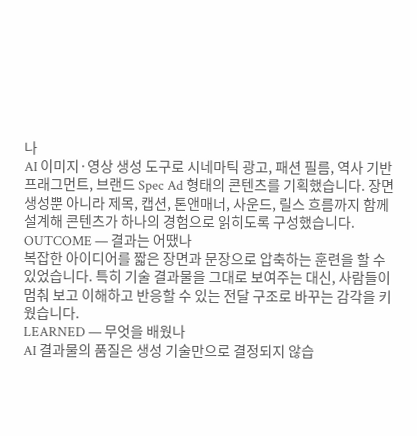나
AI 이미지·영상 생성 도구로 시네마틱 광고, 패션 필름, 역사 기반 프래그먼트, 브랜드 Spec Ad 형태의 콘텐츠를 기획했습니다. 장면 생성뿐 아니라 제목, 캡션, 톤앤매너, 사운드, 릴스 흐름까지 함께 설계해 콘텐츠가 하나의 경험으로 읽히도록 구성했습니다.
OUTCOME — 결과는 어땠나
복잡한 아이디어를 짧은 장면과 문장으로 압축하는 훈련을 할 수 있었습니다. 특히 기술 결과물을 그대로 보여주는 대신, 사람들이 멈춰 보고 이해하고 반응할 수 있는 전달 구조로 바꾸는 감각을 키웠습니다.
LEARNED — 무엇을 배웠나
AI 결과물의 품질은 생성 기술만으로 결정되지 않습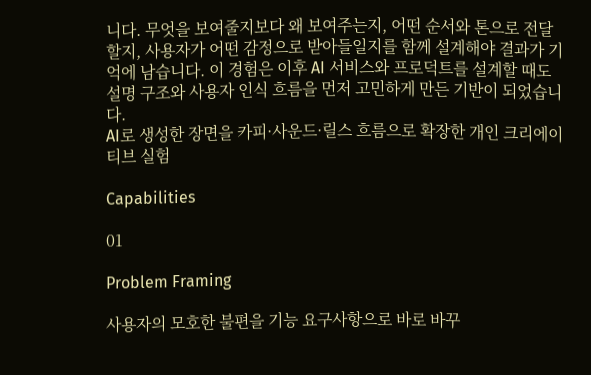니다. 무엇을 보여줄지보다 왜 보여주는지, 어떤 순서와 톤으로 전달할지, 사용자가 어떤 감정으로 받아들일지를 함께 설계해야 결과가 기억에 남습니다. 이 경험은 이후 AI 서비스와 프로덕트를 설계할 때도 설명 구조와 사용자 인식 흐름을 먼저 고민하게 만든 기반이 되었습니다.
AI로 생성한 장면을 카피·사운드·릴스 흐름으로 확장한 개인 크리에이티브 실험

Capabilities

01

Problem Framing

사용자의 모호한 불편을 기능 요구사항으로 바로 바꾸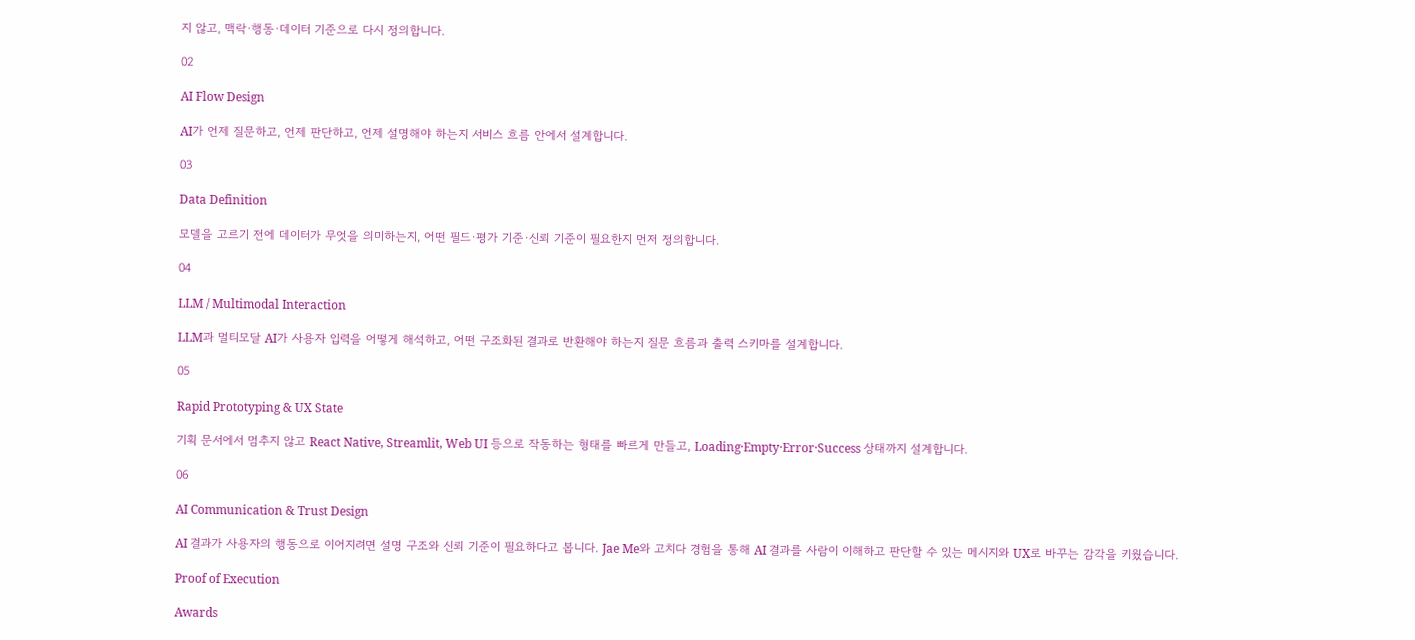지 않고, 맥락·행동·데이터 기준으로 다시 정의합니다.

02

AI Flow Design

AI가 언제 질문하고, 언제 판단하고, 언제 설명해야 하는지 서비스 흐름 안에서 설계합니다.

03

Data Definition

모델을 고르기 전에 데이터가 무엇을 의미하는지, 어떤 필드·평가 기준·신뢰 기준이 필요한지 먼저 정의합니다.

04

LLM / Multimodal Interaction

LLM과 멀티모달 AI가 사용자 입력을 어떻게 해석하고, 어떤 구조화된 결과로 반환해야 하는지 질문 흐름과 출력 스키마를 설계합니다.

05

Rapid Prototyping & UX State

기획 문서에서 멈추지 않고 React Native, Streamlit, Web UI 등으로 작동하는 형태를 빠르게 만들고, Loading·Empty·Error·Success 상태까지 설계합니다.

06

AI Communication & Trust Design

AI 결과가 사용자의 행동으로 이어지려면 설명 구조와 신뢰 기준이 필요하다고 봅니다. Jae Me와 고치다 경험을 통해 AI 결과를 사람이 이해하고 판단할 수 있는 메시지와 UX로 바꾸는 감각을 키웠습니다.

Proof of Execution

Awards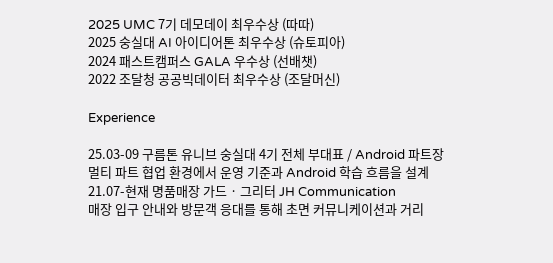2025 UMC 7기 데모데이 최우수상 (따따)
2025 숭실대 AI 아이디어톤 최우수상 (슈토피아)
2024 패스트캠퍼스 GALA 우수상 (선배챗)
2022 조달청 공공빅데이터 최우수상 (조달머신)

Experience

25.03-09 구름톤 유니브 숭실대 4기 전체 부대표 / Android 파트장
멀티 파트 협업 환경에서 운영 기준과 Android 학습 흐름을 설계
21.07-현재 명품매장 가드 · 그리터 JH Communication
매장 입구 안내와 방문객 응대를 통해 초면 커뮤니케이션과 거리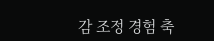감 조정 경험 축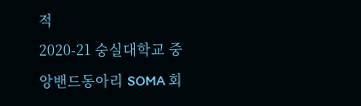적
2020-21 숭실대학교 중앙밴드동아리 SOMA 회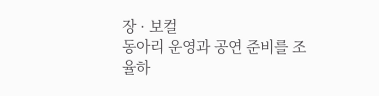장 · 보컬
동아리 운영과 공연 준비를 조율하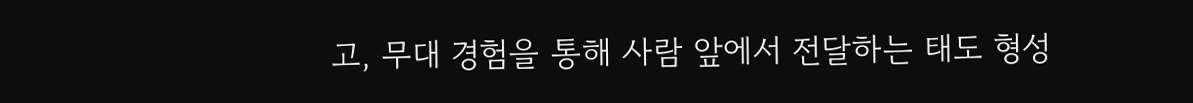고, 무대 경험을 통해 사람 앞에서 전달하는 태도 형성